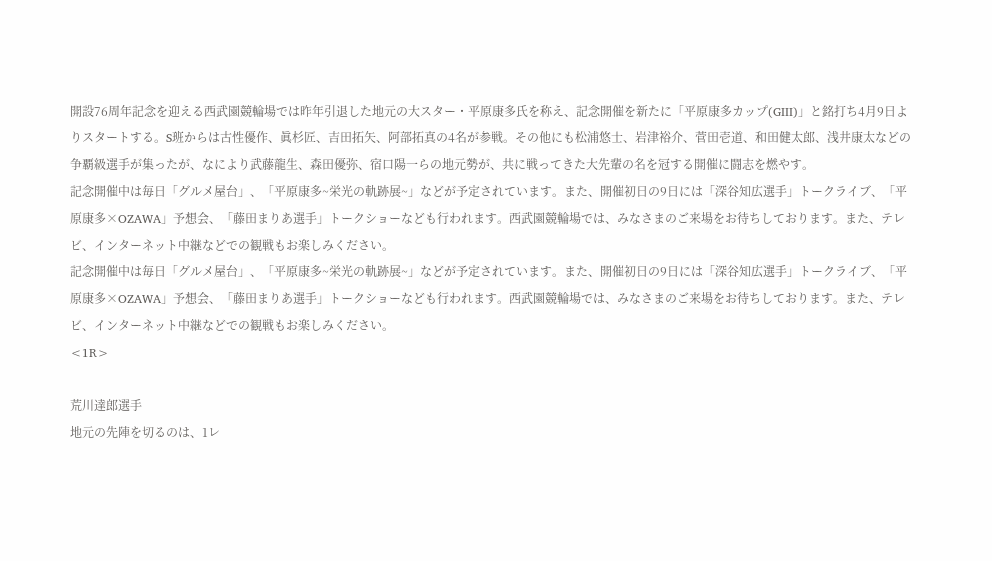開設76周年記念を迎える西武園競輪場では昨年引退した地元の大スター・平原康多氏を称え、記念開催を新たに「平原康多カップ(GIII)」と銘打ち4月9日よりスタートする。S班からは古性優作、眞杉匠、吉田拓矢、阿部拓真の4名が参戦。その他にも松浦悠士、岩津裕介、菅田壱道、和田健太郎、浅井康太などの争覇級選手が集ったが、なにより武藤龍生、森田優弥、宿口陽一らの地元勢が、共に戦ってきた大先輩の名を冠する開催に闘志を燃やす。
記念開催中は毎日「グルメ屋台」、「平原康多~栄光の軌跡展~」などが予定されています。また、開催初日の9日には「深谷知広選手」トークライブ、「平原康多×OZAWA」予想会、「藤田まりあ選手」トークショーなども行われます。西武園競輪場では、みなさまのご来場をお待ちしております。また、テレビ、インターネット中継などでの観戦もお楽しみください。
記念開催中は毎日「グルメ屋台」、「平原康多~栄光の軌跡展~」などが予定されています。また、開催初日の9日には「深谷知広選手」トークライブ、「平原康多×OZAWA」予想会、「藤田まりあ選手」トークショーなども行われます。西武園競輪場では、みなさまのご来場をお待ちしております。また、テレビ、インターネット中継などでの観戦もお楽しみください。
<1R>

荒川達郎選手
地元の先陣を切るのは、1レ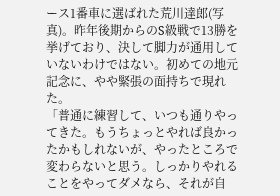ース1番車に選ばれた荒川達郎(写真)。昨年後期からのS級戦で13勝を挙げており、決して脚力が通用していないわけではない。初めての地元記念に、やや緊張の面持ちで現れた。
「普通に練習して、いつも通りやってきた。もうちょっとやれば良かったかもしれないが、やったところで変わらないと思う。しっかりやれることをやってダメなら、それが自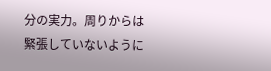分の実力。周りからは緊張していないように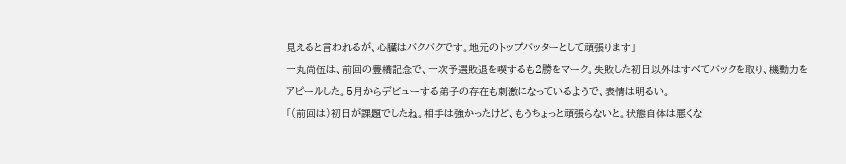見えると言われるが、心臓はバクバクです。地元のトップバッターとして頑張ります」
一丸尚伍は、前回の豊橋記念で、一次予選敗退を喫するも2勝をマーク。失敗した初日以外はすべてバックを取り、機動力をアピールした。5月からデビューする弟子の存在も刺激になっているようで、表情は明るい。
「(前回は)初日が課題でしたね。相手は強かったけど、もうちょっと頑張らないと。状態自体は悪くな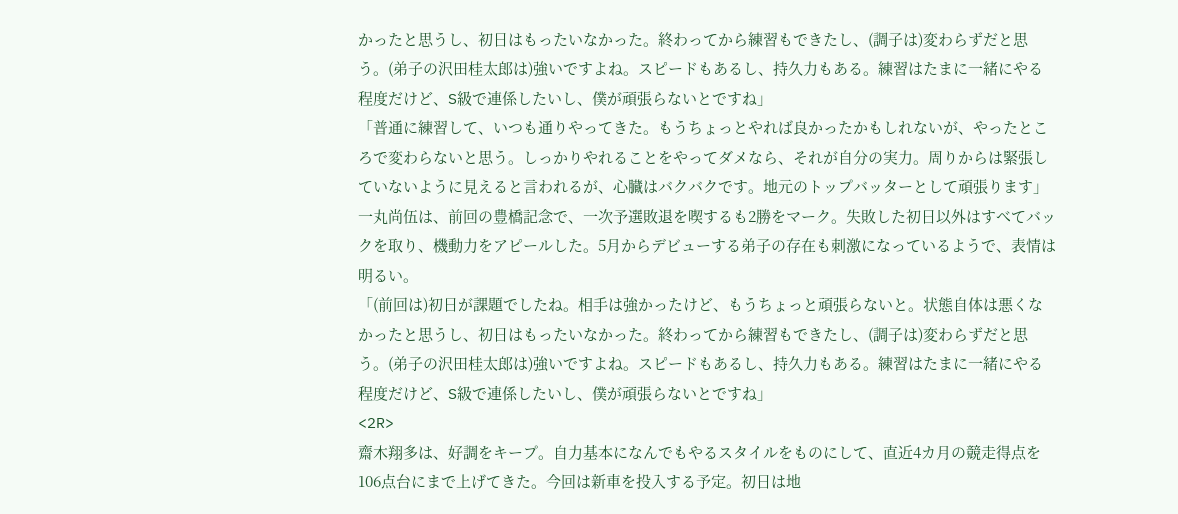かったと思うし、初日はもったいなかった。終わってから練習もできたし、(調子は)変わらずだと思う。(弟子の沢田桂太郎は)強いですよね。スピードもあるし、持久力もある。練習はたまに一緒にやる程度だけど、S級で連係したいし、僕が頑張らないとですね」
「普通に練習して、いつも通りやってきた。もうちょっとやれば良かったかもしれないが、やったところで変わらないと思う。しっかりやれることをやってダメなら、それが自分の実力。周りからは緊張していないように見えると言われるが、心臓はバクバクです。地元のトップバッターとして頑張ります」
一丸尚伍は、前回の豊橋記念で、一次予選敗退を喫するも2勝をマーク。失敗した初日以外はすべてバックを取り、機動力をアピールした。5月からデビューする弟子の存在も刺激になっているようで、表情は明るい。
「(前回は)初日が課題でしたね。相手は強かったけど、もうちょっと頑張らないと。状態自体は悪くなかったと思うし、初日はもったいなかった。終わってから練習もできたし、(調子は)変わらずだと思う。(弟子の沢田桂太郎は)強いですよね。スピードもあるし、持久力もある。練習はたまに一緒にやる程度だけど、S級で連係したいし、僕が頑張らないとですね」
<2R>
齋木翔多は、好調をキープ。自力基本になんでもやるスタイルをものにして、直近4カ月の競走得点を106点台にまで上げてきた。今回は新車を投入する予定。初日は地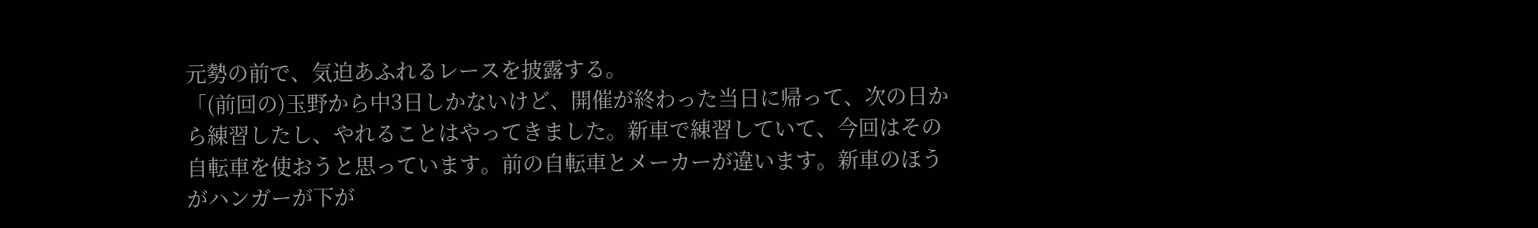元勢の前で、気迫あふれるレースを披露する。
「(前回の)玉野から中3日しかないけど、開催が終わった当日に帰って、次の日から練習したし、やれることはやってきました。新車で練習していて、今回はその自転車を使おうと思っています。前の自転車とメーカーが違います。新車のほうがハンガーが下が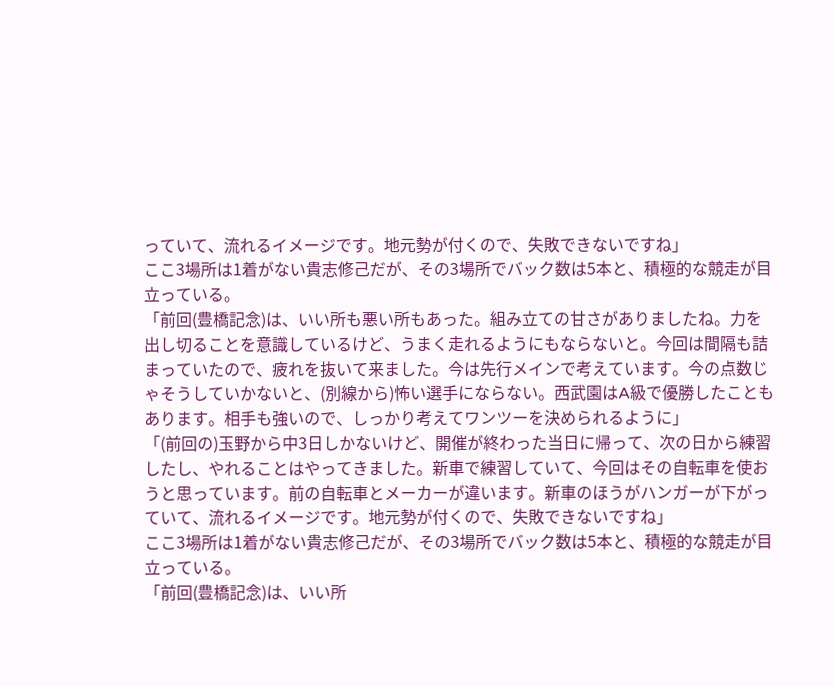っていて、流れるイメージです。地元勢が付くので、失敗できないですね」
ここ3場所は1着がない貴志修己だが、その3場所でバック数は5本と、積極的な競走が目立っている。
「前回(豊橋記念)は、いい所も悪い所もあった。組み立ての甘さがありましたね。力を出し切ることを意識しているけど、うまく走れるようにもならないと。今回は間隔も詰まっていたので、疲れを抜いて来ました。今は先行メインで考えています。今の点数じゃそうしていかないと、(別線から)怖い選手にならない。西武園はA級で優勝したこともあります。相手も強いので、しっかり考えてワンツーを決められるように」
「(前回の)玉野から中3日しかないけど、開催が終わった当日に帰って、次の日から練習したし、やれることはやってきました。新車で練習していて、今回はその自転車を使おうと思っています。前の自転車とメーカーが違います。新車のほうがハンガーが下がっていて、流れるイメージです。地元勢が付くので、失敗できないですね」
ここ3場所は1着がない貴志修己だが、その3場所でバック数は5本と、積極的な競走が目立っている。
「前回(豊橋記念)は、いい所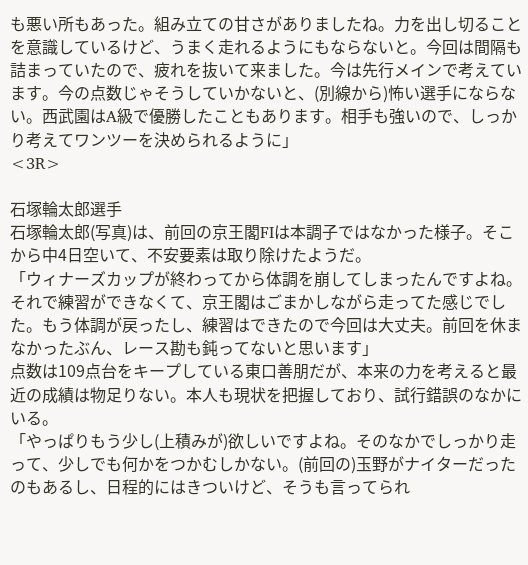も悪い所もあった。組み立ての甘さがありましたね。力を出し切ることを意識しているけど、うまく走れるようにもならないと。今回は間隔も詰まっていたので、疲れを抜いて来ました。今は先行メインで考えています。今の点数じゃそうしていかないと、(別線から)怖い選手にならない。西武園はA級で優勝したこともあります。相手も強いので、しっかり考えてワンツーを決められるように」
<3R>

石塚輪太郎選手
石塚輪太郎(写真)は、前回の京王閣FIは本調子ではなかった様子。そこから中4日空いて、不安要素は取り除けたようだ。
「ウィナーズカップが終わってから体調を崩してしまったんですよね。それで練習ができなくて、京王閣はごまかしながら走ってた感じでした。もう体調が戻ったし、練習はできたので今回は大丈夫。前回を休まなかったぶん、レース勘も鈍ってないと思います」
点数は109点台をキープしている東口善朋だが、本来の力を考えると最近の成績は物足りない。本人も現状を把握しており、試行錯誤のなかにいる。
「やっぱりもう少し(上積みが)欲しいですよね。そのなかでしっかり走って、少しでも何かをつかむしかない。(前回の)玉野がナイターだったのもあるし、日程的にはきついけど、そうも言ってられ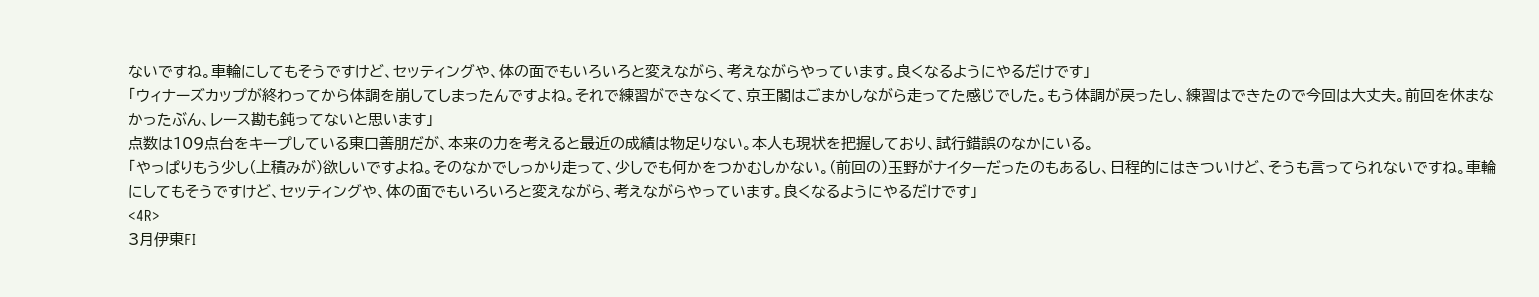ないですね。車輪にしてもそうですけど、セッティングや、体の面でもいろいろと変えながら、考えながらやっています。良くなるようにやるだけです」
「ウィナーズカップが終わってから体調を崩してしまったんですよね。それで練習ができなくて、京王閣はごまかしながら走ってた感じでした。もう体調が戻ったし、練習はできたので今回は大丈夫。前回を休まなかったぶん、レース勘も鈍ってないと思います」
点数は109点台をキープしている東口善朋だが、本来の力を考えると最近の成績は物足りない。本人も現状を把握しており、試行錯誤のなかにいる。
「やっぱりもう少し(上積みが)欲しいですよね。そのなかでしっかり走って、少しでも何かをつかむしかない。(前回の)玉野がナイターだったのもあるし、日程的にはきついけど、そうも言ってられないですね。車輪にしてもそうですけど、セッティングや、体の面でもいろいろと変えながら、考えながらやっています。良くなるようにやるだけです」
<4R>
3月伊東FI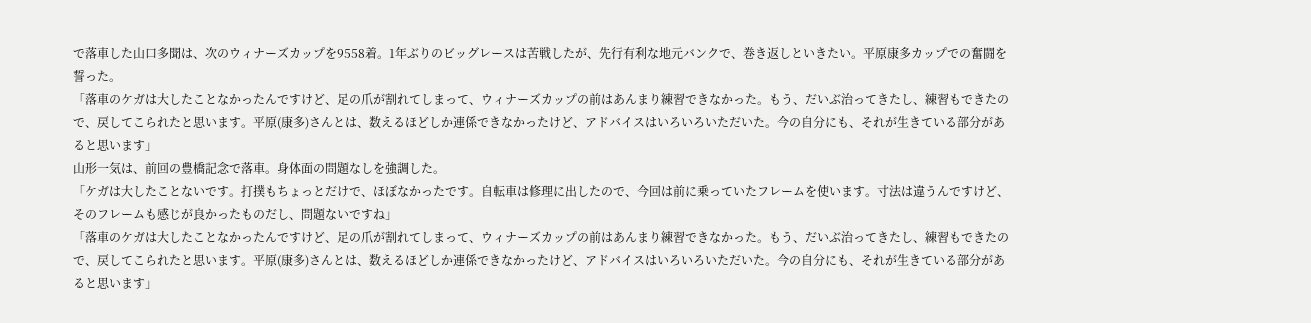で落車した山口多聞は、次のウィナーズカップを9558着。1年ぶりのビッグレースは苦戦したが、先行有利な地元バンクで、巻き返しといきたい。平原康多カップでの奮闘を誓った。
「落車のケガは大したことなかったんですけど、足の爪が割れてしまって、ウィナーズカップの前はあんまり練習できなかった。もう、だいぶ治ってきたし、練習もできたので、戻してこられたと思います。平原(康多)さんとは、数えるほどしか連係できなかったけど、アドバイスはいろいろいただいた。今の自分にも、それが生きている部分があると思います」
山形一気は、前回の豊橋記念で落車。身体面の問題なしを強調した。
「ケガは大したことないです。打撲もちょっとだけで、ほぼなかったです。自転車は修理に出したので、今回は前に乗っていたフレームを使います。寸法は違うんですけど、そのフレームも感じが良かったものだし、問題ないですね」
「落車のケガは大したことなかったんですけど、足の爪が割れてしまって、ウィナーズカップの前はあんまり練習できなかった。もう、だいぶ治ってきたし、練習もできたので、戻してこられたと思います。平原(康多)さんとは、数えるほどしか連係できなかったけど、アドバイスはいろいろいただいた。今の自分にも、それが生きている部分があると思います」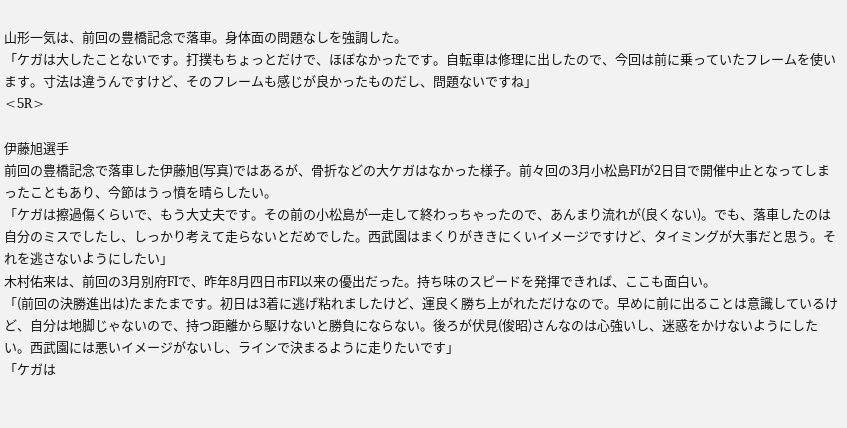山形一気は、前回の豊橋記念で落車。身体面の問題なしを強調した。
「ケガは大したことないです。打撲もちょっとだけで、ほぼなかったです。自転車は修理に出したので、今回は前に乗っていたフレームを使います。寸法は違うんですけど、そのフレームも感じが良かったものだし、問題ないですね」
<5R>

伊藤旭選手
前回の豊橋記念で落車した伊藤旭(写真)ではあるが、骨折などの大ケガはなかった様子。前々回の3月小松島FIが2日目で開催中止となってしまったこともあり、今節はうっ憤を晴らしたい。
「ケガは擦過傷くらいで、もう大丈夫です。その前の小松島が一走して終わっちゃったので、あんまり流れが(良くない)。でも、落車したのは自分のミスでしたし、しっかり考えて走らないとだめでした。西武園はまくりがききにくいイメージですけど、タイミングが大事だと思う。それを逃さないようにしたい」
木村佑来は、前回の3月別府FIで、昨年8月四日市FI以来の優出だった。持ち味のスピードを発揮できれば、ここも面白い。
「(前回の決勝進出は)たまたまです。初日は3着に逃げ粘れましたけど、運良く勝ち上がれただけなので。早めに前に出ることは意識しているけど、自分は地脚じゃないので、持つ距離から駆けないと勝負にならない。後ろが伏見(俊昭)さんなのは心強いし、迷惑をかけないようにしたい。西武園には悪いイメージがないし、ラインで決まるように走りたいです」
「ケガは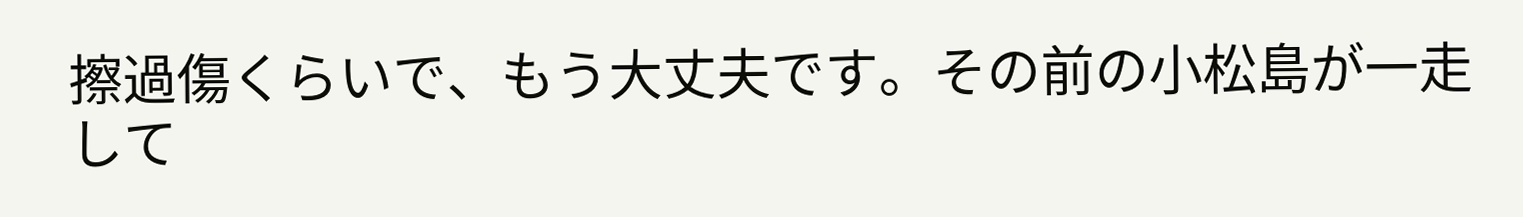擦過傷くらいで、もう大丈夫です。その前の小松島が一走して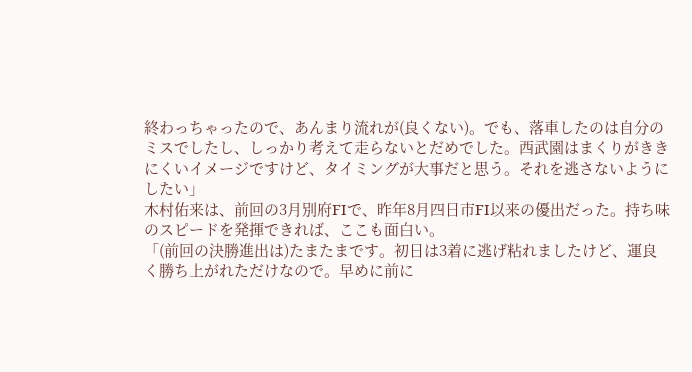終わっちゃったので、あんまり流れが(良くない)。でも、落車したのは自分のミスでしたし、しっかり考えて走らないとだめでした。西武園はまくりがききにくいイメージですけど、タイミングが大事だと思う。それを逃さないようにしたい」
木村佑来は、前回の3月別府FIで、昨年8月四日市FI以来の優出だった。持ち味のスピードを発揮できれば、ここも面白い。
「(前回の決勝進出は)たまたまです。初日は3着に逃げ粘れましたけど、運良く勝ち上がれただけなので。早めに前に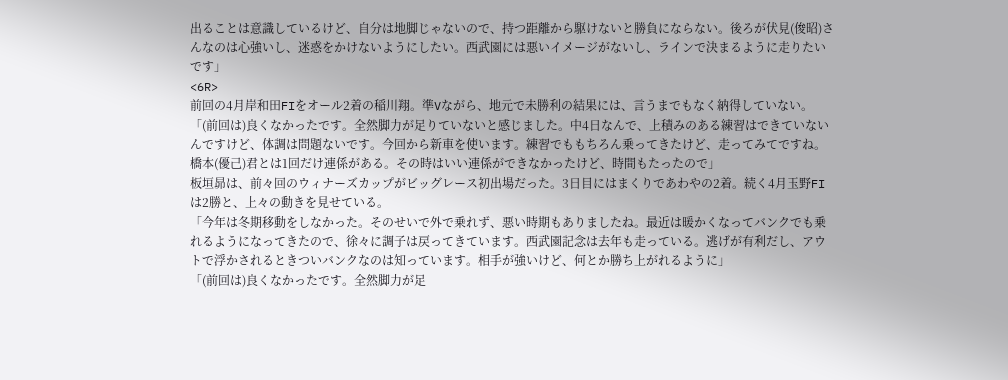出ることは意識しているけど、自分は地脚じゃないので、持つ距離から駆けないと勝負にならない。後ろが伏見(俊昭)さんなのは心強いし、迷惑をかけないようにしたい。西武園には悪いイメージがないし、ラインで決まるように走りたいです」
<6R>
前回の4月岸和田FIをオール2着の稲川翔。準Vながら、地元で未勝利の結果には、言うまでもなく納得していない。
「(前回は)良くなかったです。全然脚力が足りていないと感じました。中4日なんで、上積みのある練習はできていないんですけど、体調は問題ないです。今回から新車を使います。練習でももちろん乗ってきたけど、走ってみてですね。橋本(優己)君とは1回だけ連係がある。その時はいい連係ができなかったけど、時間もたったので」
板垣昴は、前々回のウィナーズカップがビッグレース初出場だった。3日目にはまくりであわやの2着。続く4月玉野FIは2勝と、上々の動きを見せている。
「今年は冬期移動をしなかった。そのせいで外で乗れず、悪い時期もありましたね。最近は暖かくなってバンクでも乗れるようになってきたので、徐々に調子は戻ってきています。西武園記念は去年も走っている。逃げが有利だし、アウトで浮かされるときついバンクなのは知っています。相手が強いけど、何とか勝ち上がれるように」
「(前回は)良くなかったです。全然脚力が足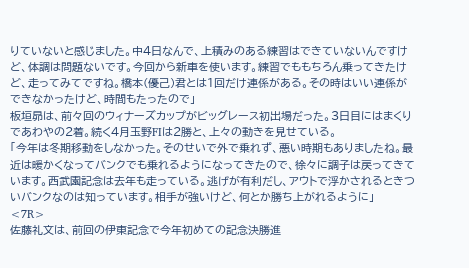りていないと感じました。中4日なんで、上積みのある練習はできていないんですけど、体調は問題ないです。今回から新車を使います。練習でももちろん乗ってきたけど、走ってみてですね。橋本(優己)君とは1回だけ連係がある。その時はいい連係ができなかったけど、時間もたったので」
板垣昴は、前々回のウィナーズカップがビッグレース初出場だった。3日目にはまくりであわやの2着。続く4月玉野FIは2勝と、上々の動きを見せている。
「今年は冬期移動をしなかった。そのせいで外で乗れず、悪い時期もありましたね。最近は暖かくなってバンクでも乗れるようになってきたので、徐々に調子は戻ってきています。西武園記念は去年も走っている。逃げが有利だし、アウトで浮かされるときついバンクなのは知っています。相手が強いけど、何とか勝ち上がれるように」
<7R>
佐藤礼文は、前回の伊東記念で今年初めての記念決勝進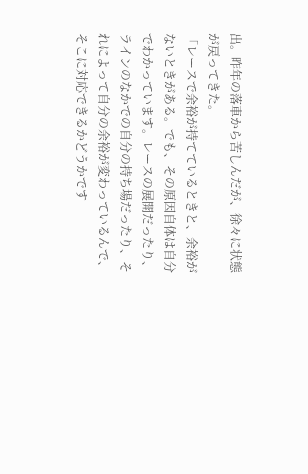出。昨年の落車から苦しんだが、徐々に状態が戻ってきた。
「レースで余裕が持てているときと、余裕がないときがある。でも、その原因自体は自分でわかっています。レースの展開だったり、ラインのなかでの自分の持ち場だったり、それによって自分の余裕が変わっているんで、そこに対応できるかどうかです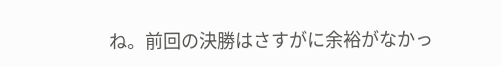ね。前回の決勝はさすがに余裕がなかっ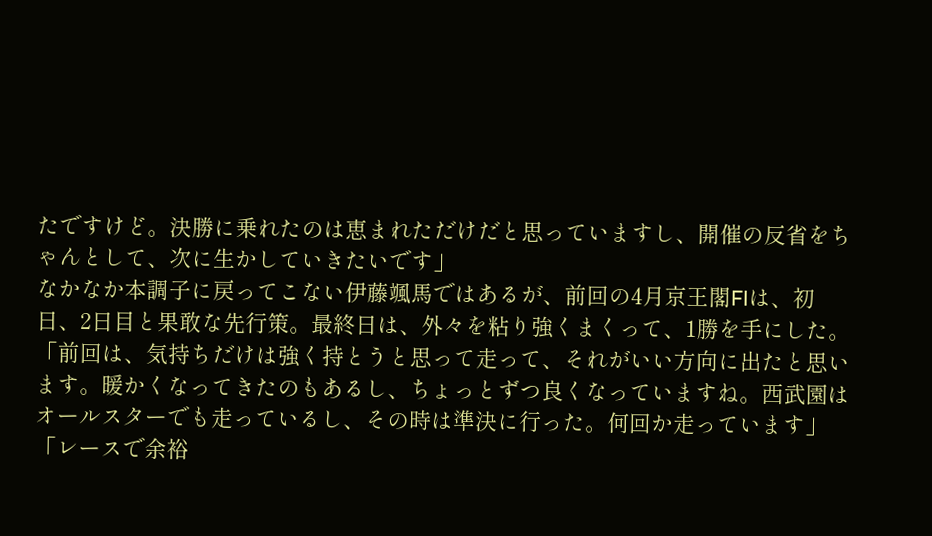たですけど。決勝に乗れたのは恵まれただけだと思っていますし、開催の反省をちゃんとして、次に生かしていきたいです」
なかなか本調子に戻ってこない伊藤颯馬ではあるが、前回の4月京王閣FIは、初日、2日目と果敢な先行策。最終日は、外々を粘り強くまくって、1勝を手にした。
「前回は、気持ちだけは強く持とうと思って走って、それがいい方向に出たと思います。暖かくなってきたのもあるし、ちょっとずつ良くなっていますね。西武園はオールスターでも走っているし、その時は準決に行った。何回か走っています」
「レースで余裕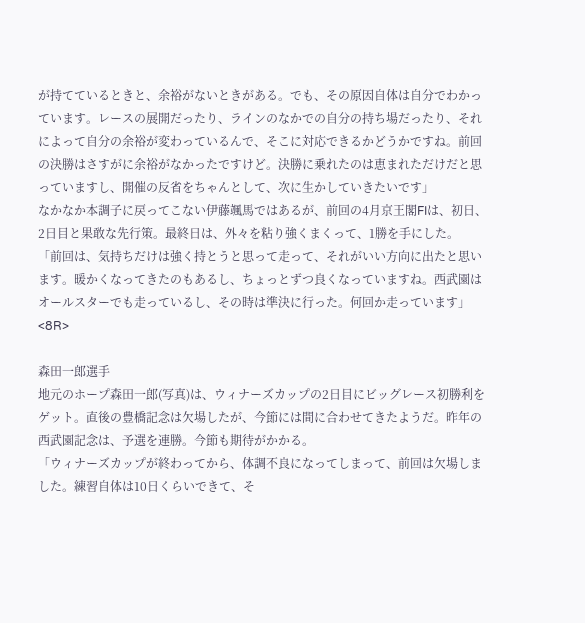が持てているときと、余裕がないときがある。でも、その原因自体は自分でわかっています。レースの展開だったり、ラインのなかでの自分の持ち場だったり、それによって自分の余裕が変わっているんで、そこに対応できるかどうかですね。前回の決勝はさすがに余裕がなかったですけど。決勝に乗れたのは恵まれただけだと思っていますし、開催の反省をちゃんとして、次に生かしていきたいです」
なかなか本調子に戻ってこない伊藤颯馬ではあるが、前回の4月京王閣FIは、初日、2日目と果敢な先行策。最終日は、外々を粘り強くまくって、1勝を手にした。
「前回は、気持ちだけは強く持とうと思って走って、それがいい方向に出たと思います。暖かくなってきたのもあるし、ちょっとずつ良くなっていますね。西武園はオールスターでも走っているし、その時は準決に行った。何回か走っています」
<8R>

森田一郎選手
地元のホープ森田一郎(写真)は、ウィナーズカップの2日目にビッグレース初勝利をゲット。直後の豊橋記念は欠場したが、今節には間に合わせてきたようだ。昨年の西武園記念は、予選を連勝。今節も期待がかかる。
「ウィナーズカップが終わってから、体調不良になってしまって、前回は欠場しました。練習自体は10日くらいできて、そ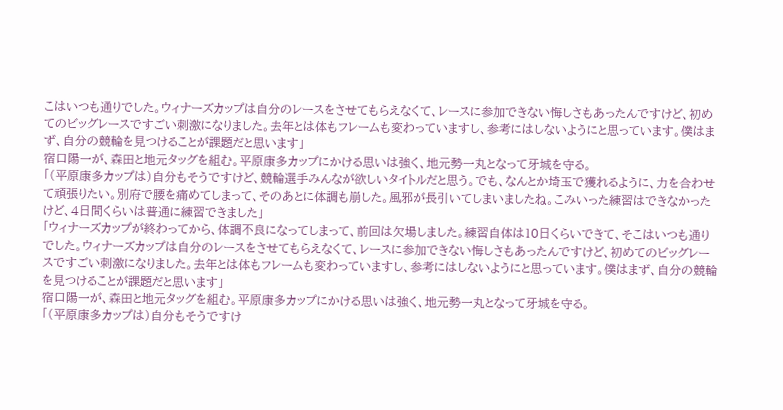こはいつも通りでした。ウィナーズカップは自分のレースをさせてもらえなくて、レースに参加できない悔しさもあったんですけど、初めてのビッグレースですごい刺激になりました。去年とは体もフレームも変わっていますし、参考にはしないようにと思っています。僕はまず、自分の競輪を見つけることが課題だと思います」
宿口陽一が、森田と地元タッグを組む。平原康多カップにかける思いは強く、地元勢一丸となって牙城を守る。
「(平原康多カップは)自分もそうですけど、競輪選手みんなが欲しいタイトルだと思う。でも、なんとか埼玉で獲れるように、力を合わせて頑張りたい。別府で腰を痛めてしまって、そのあとに体調も崩した。風邪が長引いてしまいましたね。こみいった練習はできなかったけど、4日間くらいは普通に練習できました」
「ウィナーズカップが終わってから、体調不良になってしまって、前回は欠場しました。練習自体は10日くらいできて、そこはいつも通りでした。ウィナーズカップは自分のレースをさせてもらえなくて、レースに参加できない悔しさもあったんですけど、初めてのビッグレースですごい刺激になりました。去年とは体もフレームも変わっていますし、参考にはしないようにと思っています。僕はまず、自分の競輪を見つけることが課題だと思います」
宿口陽一が、森田と地元タッグを組む。平原康多カップにかける思いは強く、地元勢一丸となって牙城を守る。
「(平原康多カップは)自分もそうですけ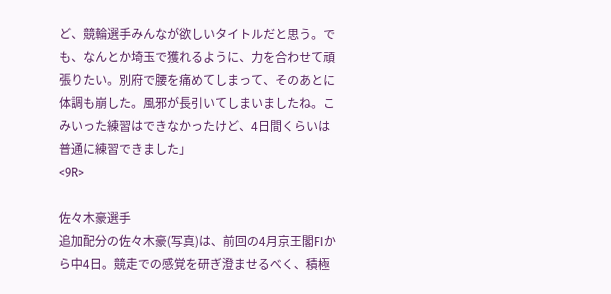ど、競輪選手みんなが欲しいタイトルだと思う。でも、なんとか埼玉で獲れるように、力を合わせて頑張りたい。別府で腰を痛めてしまって、そのあとに体調も崩した。風邪が長引いてしまいましたね。こみいった練習はできなかったけど、4日間くらいは普通に練習できました」
<9R>

佐々木豪選手
追加配分の佐々木豪(写真)は、前回の4月京王閣FIから中4日。競走での感覚を研ぎ澄ませるべく、積極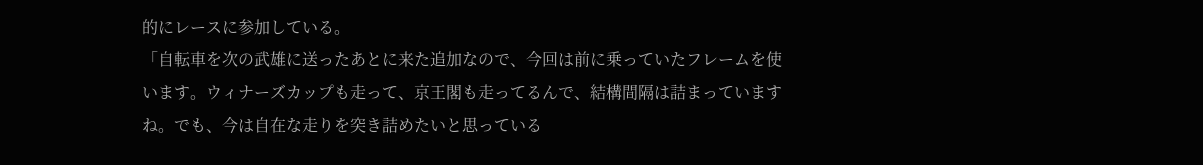的にレースに参加している。
「自転車を次の武雄に送ったあとに来た追加なので、今回は前に乗っていたフレームを使います。ウィナーズカップも走って、京王閣も走ってるんで、結構間隔は詰まっていますね。でも、今は自在な走りを突き詰めたいと思っている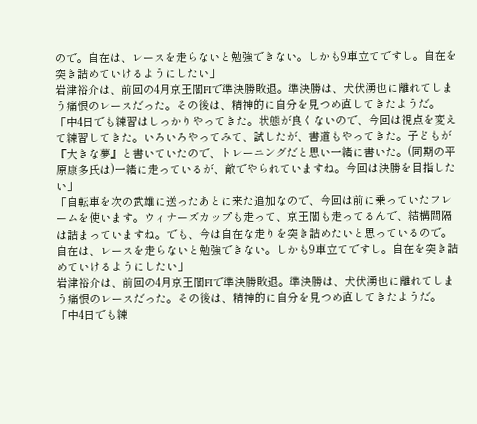ので。自在は、レースを走らないと勉強できない。しかも9車立てですし。自在を突き詰めていけるようにしたい」
岩津裕介は、前回の4月京王閣FIで準決勝敗退。準決勝は、犬伏湧也に離れてしまう痛恨のレースだった。その後は、精神的に自分を見つめ直してきたようだ。
「中4日でも練習はしっかりやってきた。状態が良くないので、今回は視点を変えて練習してきた。いろいろやってみて、試したが、書道もやってきた。子どもが『大きな夢』と書いていたので、トレーニングだと思い一緒に書いた。(同期の平原康多氏は)一緒に走っているが、敵でやられていますね。今回は決勝を目指したい」
「自転車を次の武雄に送ったあとに来た追加なので、今回は前に乗っていたフレームを使います。ウィナーズカップも走って、京王閣も走ってるんで、結構間隔は詰まっていますね。でも、今は自在な走りを突き詰めたいと思っているので。自在は、レースを走らないと勉強できない。しかも9車立てですし。自在を突き詰めていけるようにしたい」
岩津裕介は、前回の4月京王閣FIで準決勝敗退。準決勝は、犬伏湧也に離れてしまう痛恨のレースだった。その後は、精神的に自分を見つめ直してきたようだ。
「中4日でも練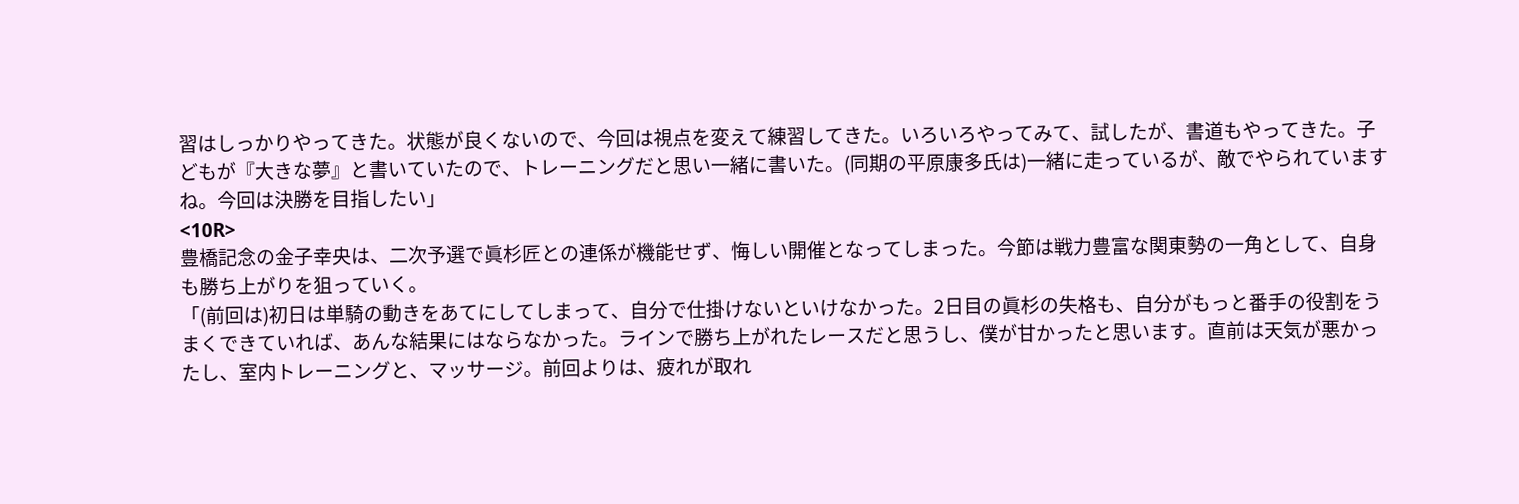習はしっかりやってきた。状態が良くないので、今回は視点を変えて練習してきた。いろいろやってみて、試したが、書道もやってきた。子どもが『大きな夢』と書いていたので、トレーニングだと思い一緒に書いた。(同期の平原康多氏は)一緒に走っているが、敵でやられていますね。今回は決勝を目指したい」
<10R>
豊橋記念の金子幸央は、二次予選で眞杉匠との連係が機能せず、悔しい開催となってしまった。今節は戦力豊富な関東勢の一角として、自身も勝ち上がりを狙っていく。
「(前回は)初日は単騎の動きをあてにしてしまって、自分で仕掛けないといけなかった。2日目の眞杉の失格も、自分がもっと番手の役割をうまくできていれば、あんな結果にはならなかった。ラインで勝ち上がれたレースだと思うし、僕が甘かったと思います。直前は天気が悪かったし、室内トレーニングと、マッサージ。前回よりは、疲れが取れ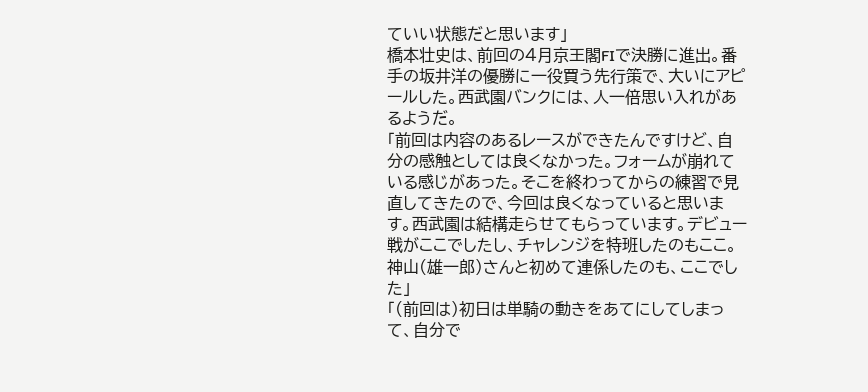ていい状態だと思います」
橋本壮史は、前回の4月京王閣FIで決勝に進出。番手の坂井洋の優勝に一役買う先行策で、大いにアピールした。西武園バンクには、人一倍思い入れがあるようだ。
「前回は内容のあるレースができたんですけど、自分の感触としては良くなかった。フォームが崩れている感じがあった。そこを終わってからの練習で見直してきたので、今回は良くなっていると思います。西武園は結構走らせてもらっています。デビュー戦がここでしたし、チャレンジを特班したのもここ。神山(雄一郎)さんと初めて連係したのも、ここでした」
「(前回は)初日は単騎の動きをあてにしてしまって、自分で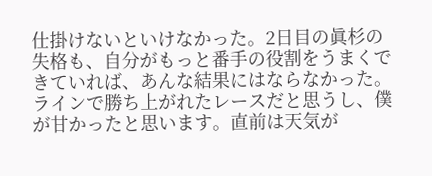仕掛けないといけなかった。2日目の眞杉の失格も、自分がもっと番手の役割をうまくできていれば、あんな結果にはならなかった。ラインで勝ち上がれたレースだと思うし、僕が甘かったと思います。直前は天気が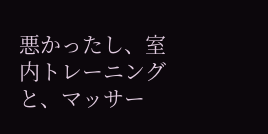悪かったし、室内トレーニングと、マッサー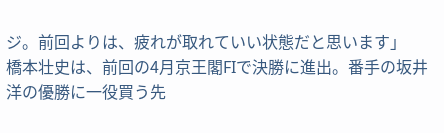ジ。前回よりは、疲れが取れていい状態だと思います」
橋本壮史は、前回の4月京王閣FIで決勝に進出。番手の坂井洋の優勝に一役買う先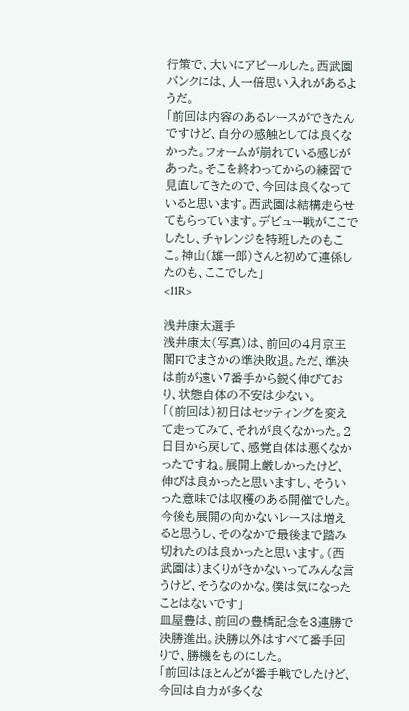行策で、大いにアピールした。西武園バンクには、人一倍思い入れがあるようだ。
「前回は内容のあるレースができたんですけど、自分の感触としては良くなかった。フォームが崩れている感じがあった。そこを終わってからの練習で見直してきたので、今回は良くなっていると思います。西武園は結構走らせてもらっています。デビュー戦がここでしたし、チャレンジを特班したのもここ。神山(雄一郎)さんと初めて連係したのも、ここでした」
<11R>

浅井康太選手
浅井康太(写真)は、前回の4月京王閣FIでまさかの準決敗退。ただ、準決は前が遠い7番手から鋭く伸びており、状態自体の不安は少ない。
「(前回は)初日はセッティングを変えて走ってみて、それが良くなかった。2日目から戻して、感覚自体は悪くなかったですね。展開上厳しかったけど、伸びは良かったと思いますし、そういった意味では収穫のある開催でした。今後も展開の向かないレースは増えると思うし、そのなかで最後まで踏み切れたのは良かったと思います。(西武園は)まくりがきかないってみんな言うけど、そうなのかな。僕は気になったことはないです」
皿屋豊は、前回の豊橋記念を3連勝で決勝進出。決勝以外はすべて番手回りで、勝機をものにした。
「前回はほとんどが番手戦でしたけど、今回は自力が多くな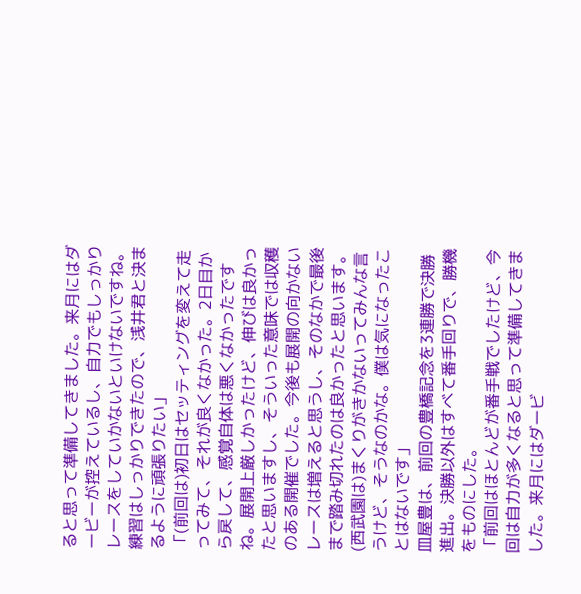ると思って準備してきました。来月にはダービーが控えているし、自力でもしっかりレースをしていかないといけないですね。練習はしっかりできたので、浅井君と決まるように頑張りたい」
「(前回は)初日はセッティングを変えて走ってみて、それが良くなかった。2日目から戻して、感覚自体は悪くなかったですね。展開上厳しかったけど、伸びは良かったと思いますし、そういった意味では収穫のある開催でした。今後も展開の向かないレースは増えると思うし、そのなかで最後まで踏み切れたのは良かったと思います。(西武園は)まくりがきかないってみんな言うけど、そうなのかな。僕は気になったことはないです」
皿屋豊は、前回の豊橋記念を3連勝で決勝進出。決勝以外はすべて番手回りで、勝機をものにした。
「前回はほとんどが番手戦でしたけど、今回は自力が多くなると思って準備してきました。来月にはダービ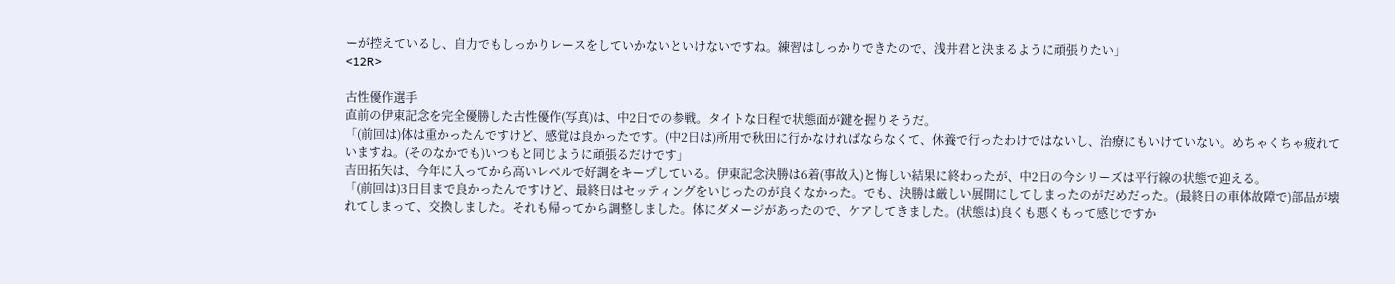ーが控えているし、自力でもしっかりレースをしていかないといけないですね。練習はしっかりできたので、浅井君と決まるように頑張りたい」
<12R>

古性優作選手
直前の伊東記念を完全優勝した古性優作(写真)は、中2日での参戦。タイトな日程で状態面が鍵を握りそうだ。
「(前回は)体は重かったんですけど、感覚は良かったです。(中2日は)所用で秋田に行かなければならなくて、休養で行ったわけではないし、治療にもいけていない。めちゃくちゃ疲れていますね。(そのなかでも)いつもと同じように頑張るだけです」
吉田拓矢は、今年に入ってから高いレベルで好調をキープしている。伊東記念決勝は6着(事故入)と悔しい結果に終わったが、中2日の今シリーズは平行線の状態で迎える。
「(前回は)3日目まで良かったんですけど、最終日はセッティングをいじったのが良くなかった。でも、決勝は厳しい展開にしてしまったのがだめだった。(最終日の車体故障で)部品が壊れてしまって、交換しました。それも帰ってから調整しました。体にダメージがあったので、ケアしてきました。(状態は)良くも悪くもって感じですか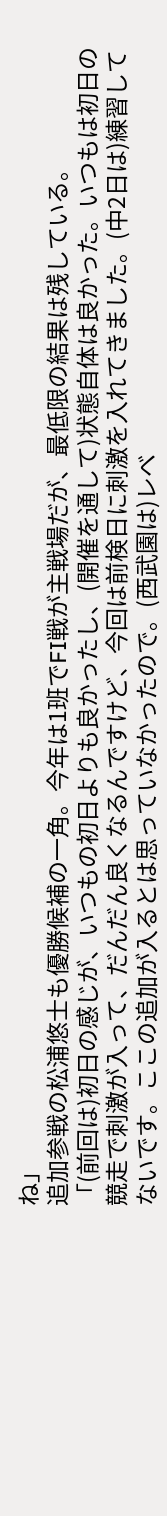ね」
追加参戦の松浦悠士も優勝候補の一角。今年は1班でFI戦が主戦場だが、最低限の結果は残している。
「(前回は)初日の感じが、いつもの初日よりも良かったし、(開催を通して)状態自体は良かった。いつもは初日の競走で刺激が入って、だんだん良くなるんですけど、今回は前検日に刺激を入れてきました。(中2日は)練習してないです。ここの追加が入るとは思っていなかったので。(西武園は)レベ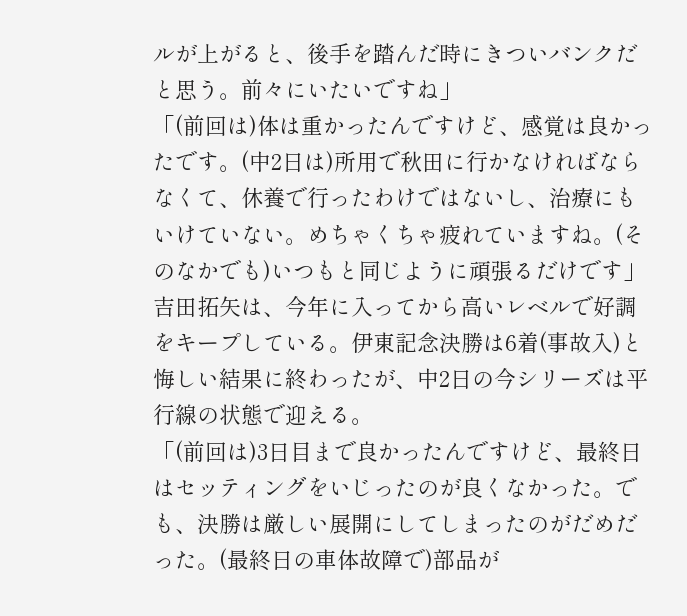ルが上がると、後手を踏んだ時にきついバンクだと思う。前々にいたいですね」
「(前回は)体は重かったんですけど、感覚は良かったです。(中2日は)所用で秋田に行かなければならなくて、休養で行ったわけではないし、治療にもいけていない。めちゃくちゃ疲れていますね。(そのなかでも)いつもと同じように頑張るだけです」
吉田拓矢は、今年に入ってから高いレベルで好調をキープしている。伊東記念決勝は6着(事故入)と悔しい結果に終わったが、中2日の今シリーズは平行線の状態で迎える。
「(前回は)3日目まで良かったんですけど、最終日はセッティングをいじったのが良くなかった。でも、決勝は厳しい展開にしてしまったのがだめだった。(最終日の車体故障で)部品が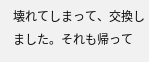壊れてしまって、交換しました。それも帰って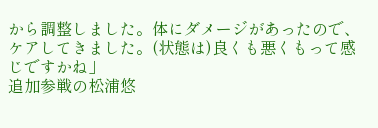から調整しました。体にダメージがあったので、ケアしてきました。(状態は)良くも悪くもって感じですかね」
追加参戦の松浦悠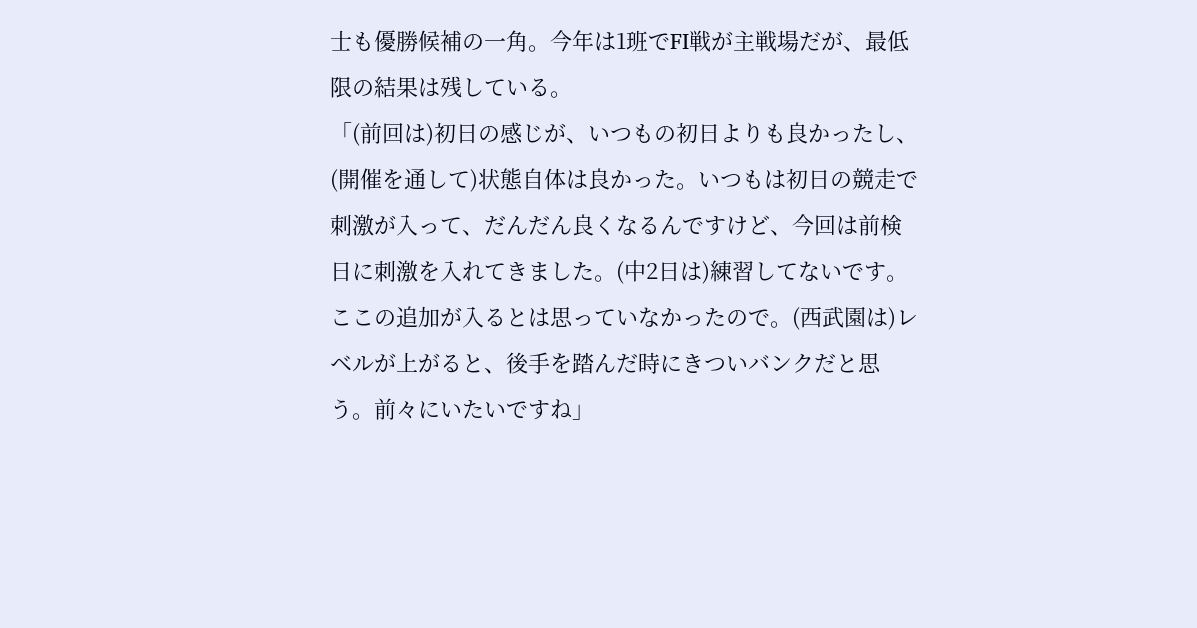士も優勝候補の一角。今年は1班でFI戦が主戦場だが、最低限の結果は残している。
「(前回は)初日の感じが、いつもの初日よりも良かったし、(開催を通して)状態自体は良かった。いつもは初日の競走で刺激が入って、だんだん良くなるんですけど、今回は前検日に刺激を入れてきました。(中2日は)練習してないです。ここの追加が入るとは思っていなかったので。(西武園は)レベルが上がると、後手を踏んだ時にきついバンクだと思う。前々にいたいですね」